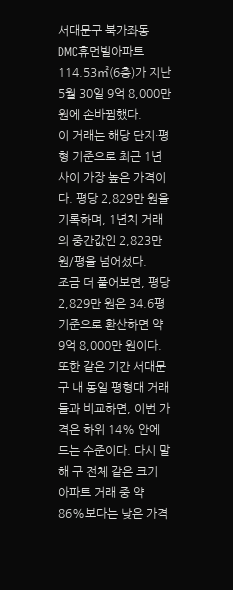서대문구 북가좌동 DMC휴먼빌아파트 114.53㎡(6층)가 지난 5월 30일 9억 8,000만 원에 손바뀜했다.
이 거래는 해당 단지·평형 기준으로 최근 1년 사이 가장 높은 가격이다. 평당 2,829만 원을 기록하며, 1년치 거래의 중간값인 2,823만 원/평을 넘어섰다.
조금 더 풀어보면, 평당 2,829만 원은 34.6평 기준으로 환산하면 약 9억 8,000만 원이다. 또한 같은 기간 서대문구 내 동일 평형대 거래들과 비교하면, 이번 가격은 하위 14% 안에 드는 수준이다. 다시 말해 구 전체 같은 크기 아파트 거래 중 약 86%보다는 낮은 가격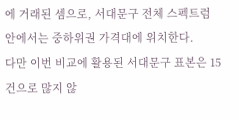에 거래된 셈으로, 서대문구 전체 스펙트럼 안에서는 중하위권 가격대에 위치한다.
다만 이번 비교에 활용된 서대문구 표본은 15건으로 많지 않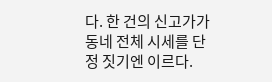다. 한 건의 신고가가 동네 전체 시세를 단정 짓기엔 이르다.